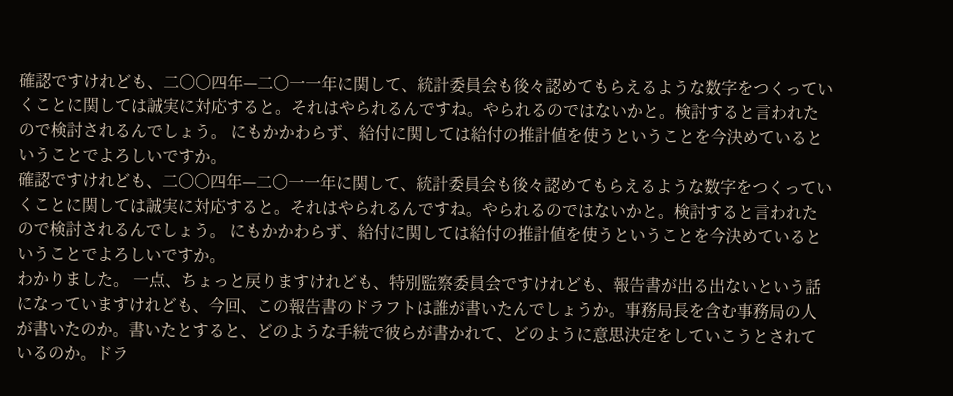確認ですけれども、二〇〇四年—二〇一一年に関して、統計委員会も後々認めてもらえるような数字をつくっていくことに関しては誠実に対応すると。それはやられるんですね。やられるのではないかと。検討すると言われたので検討されるんでしょう。 にもかかわらず、給付に関しては給付の推計値を使うということを今決めているということでよろしいですか。
確認ですけれども、二〇〇四年—二〇一一年に関して、統計委員会も後々認めてもらえるような数字をつくっていくことに関しては誠実に対応すると。それはやられるんですね。やられるのではないかと。検討すると言われたので検討されるんでしょう。 にもかかわらず、給付に関しては給付の推計値を使うということを今決めているということでよろしいですか。
わかりました。 一点、ちょっと戻りますけれども、特別監察委員会ですけれども、報告書が出る出ないという話になっていますけれども、今回、この報告書のドラフトは誰が書いたんでしょうか。事務局長を含む事務局の人が書いたのか。書いたとすると、どのような手続で彼らが書かれて、どのように意思決定をしていこうとされているのか。ドラ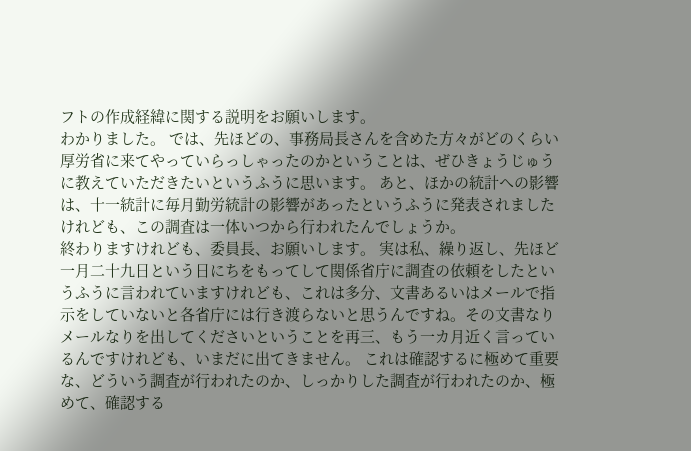フトの作成経緯に関する説明をお願いします。
わかりました。 では、先ほどの、事務局長さんを含めた方々がどのくらい厚労省に来てやっていらっしゃったのかということは、ぜひきょうじゅうに教えていただきたいというふうに思います。 あと、ほかの統計への影響は、十一統計に毎月勤労統計の影響があったというふうに発表されましたけれども、この調査は一体いつから行われたんでしょうか。
終わりますけれども、委員長、お願いします。 実は私、繰り返し、先ほど一月二十九日という日にちをもってして関係省庁に調査の依頼をしたというふうに言われていますけれども、これは多分、文書あるいはメールで指示をしていないと各省庁には行き渡らないと思うんですね。その文書なりメールなりを出してくださいということを再三、もう一カ月近く言っているんですけれども、いまだに出てきません。 これは確認するに極めて重要な、どういう調査が行われたのか、しっかりした調査が行われたのか、極めて、確認する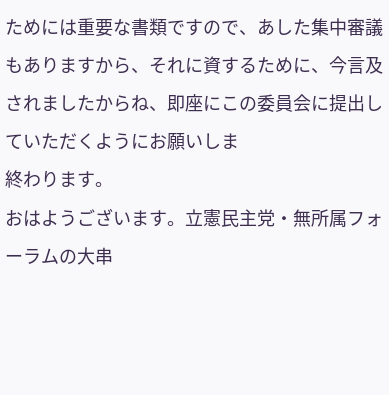ためには重要な書類ですので、あした集中審議もありますから、それに資するために、今言及されましたからね、即座にこの委員会に提出していただくようにお願いしま
終わります。
おはようございます。立憲民主党・無所属フォーラムの大串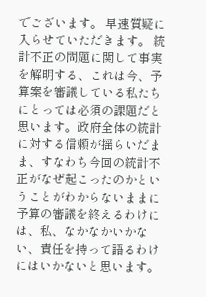でございます。 早速質疑に入らせていただきます。 統計不正の問題に関して事実を解明する、これは今、予算案を審議している私たちにとっては必須の課題だと思います。政府全体の統計に対する信頼が揺らいだまま、すなわち今回の統計不正がなぜ起こったのかということがわからないままに予算の審議を終えるわけには、私、なかなかいかない、責任を持って語るわけにはいかないと思います。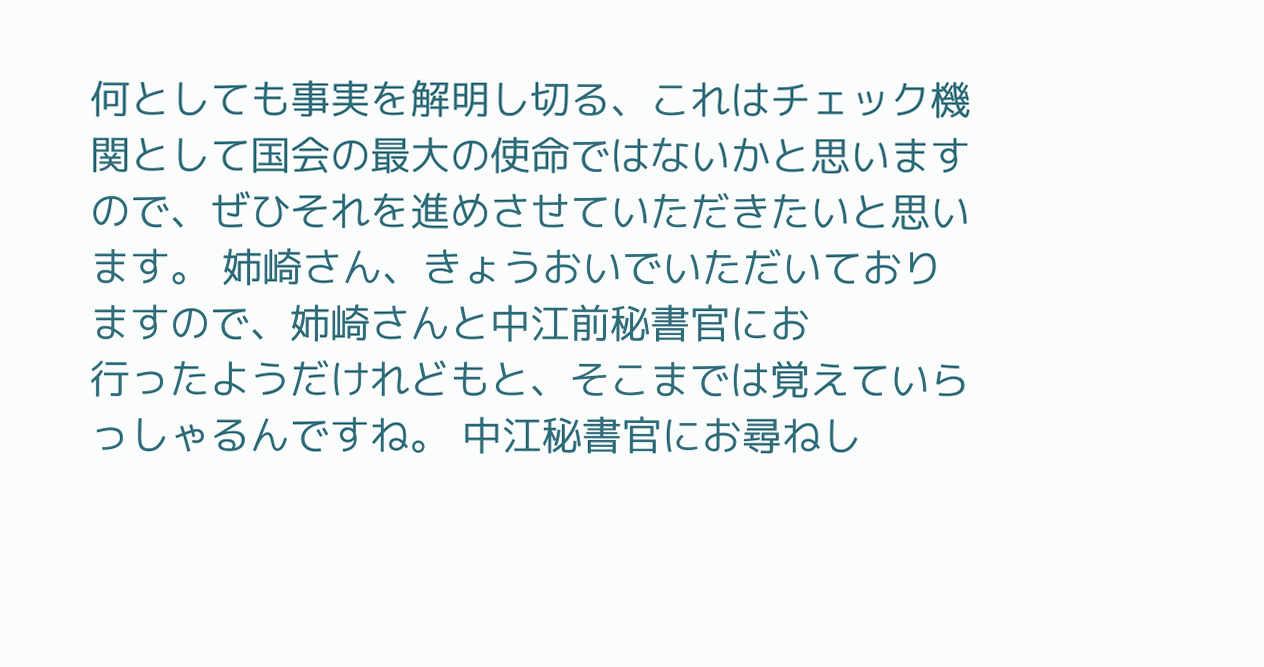何としても事実を解明し切る、これはチェック機関として国会の最大の使命ではないかと思いますので、ぜひそれを進めさせていただきたいと思います。 姉崎さん、きょうおいでいただいておりますので、姉崎さんと中江前秘書官にお
行ったようだけれどもと、そこまでは覚えていらっしゃるんですね。 中江秘書官にお尋ねし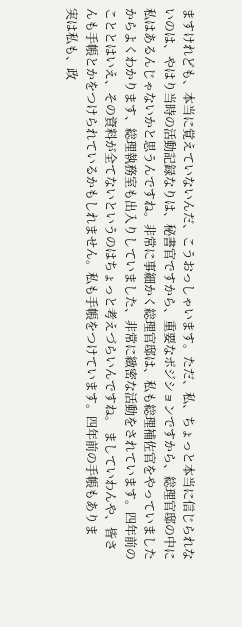ますけれども、本当に覚えていないんだ、こうおっしゃいます。ただ、私、ちょっと本当に信じられないのは、やはり当時の活動記録なりは、秘書官ですから、重要なポジションですから、総理官邸の中に私はあるんじゃないかと思うんですね。非常に事細かく総理官邸は、私も総理補佐官をやっていましたからよくわかります、総理執務室も出入りしていました、非常に緻密な活動をされています。四年前のこととはいえ、その資料が全てないというのはちょっと考えづらいんですね。 ましていわんや、皆さんも手帳とかをつけられているかもしれません。私も手帳をつけています。四年前の手帳もありま
実は私も、政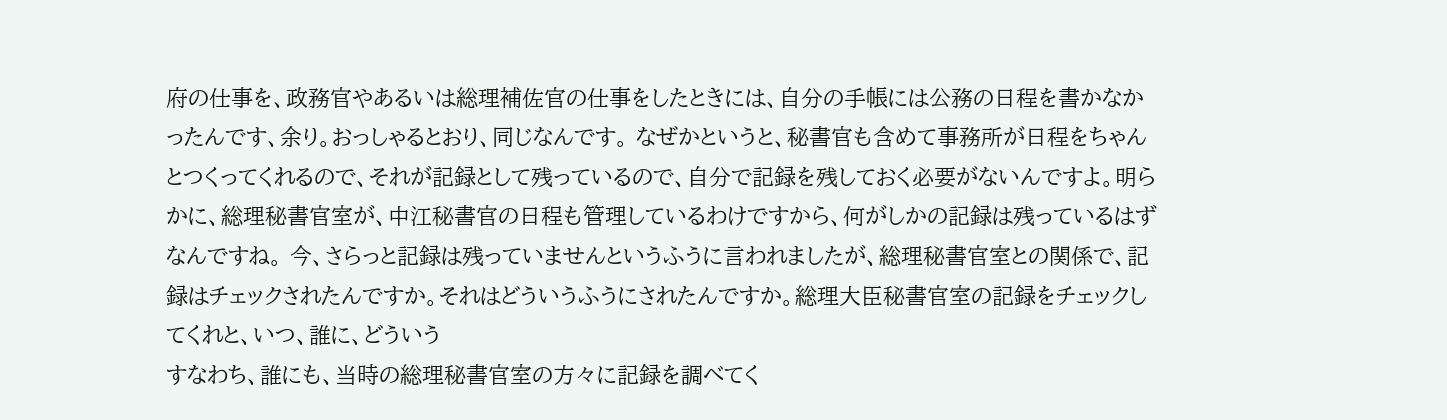府の仕事を、政務官やあるいは総理補佐官の仕事をしたときには、自分の手帳には公務の日程を書かなかったんです、余り。おっしゃるとおり、同じなんです。 なぜかというと、秘書官も含めて事務所が日程をちゃんとつくってくれるので、それが記録として残っているので、自分で記録を残しておく必要がないんですよ。明らかに、総理秘書官室が、中江秘書官の日程も管理しているわけですから、何がしかの記録は残っているはずなんですね。 今、さらっと記録は残っていませんというふうに言われましたが、総理秘書官室との関係で、記録はチェックされたんですか。それはどういうふうにされたんですか。総理大臣秘書官室の記録をチェックしてくれと、いつ、誰に、どういう
すなわち、誰にも、当時の総理秘書官室の方々に記録を調べてく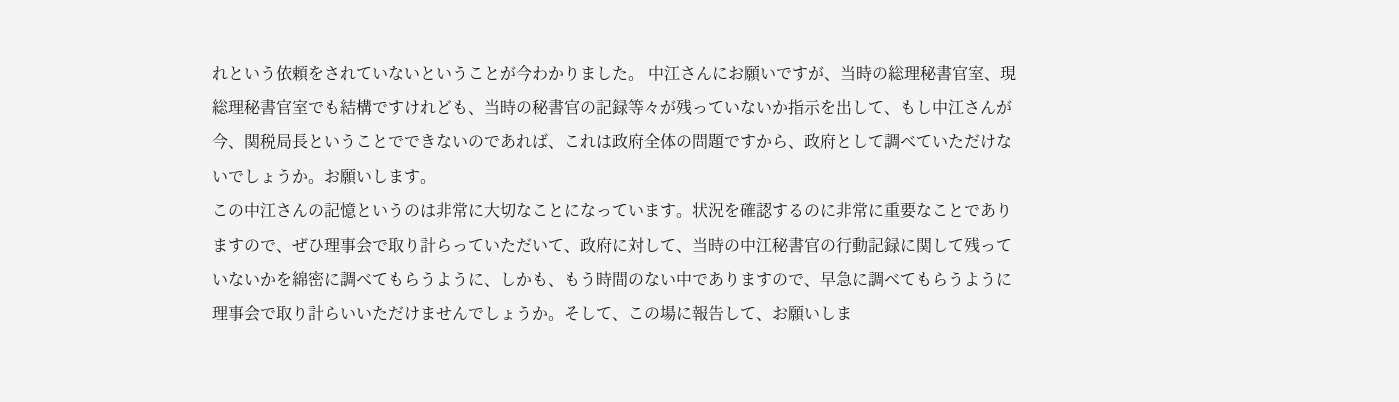れという依頼をされていないということが今わかりました。 中江さんにお願いですが、当時の総理秘書官室、現総理秘書官室でも結構ですけれども、当時の秘書官の記録等々が残っていないか指示を出して、もし中江さんが今、関税局長ということでできないのであれば、これは政府全体の問題ですから、政府として調べていただけないでしょうか。お願いします。
この中江さんの記憶というのは非常に大切なことになっています。状況を確認するのに非常に重要なことでありますので、ぜひ理事会で取り計らっていただいて、政府に対して、当時の中江秘書官の行動記録に関して残っていないかを綿密に調べてもらうように、しかも、もう時間のない中でありますので、早急に調べてもらうように理事会で取り計らいいただけませんでしょうか。そして、この場に報告して、お願いしま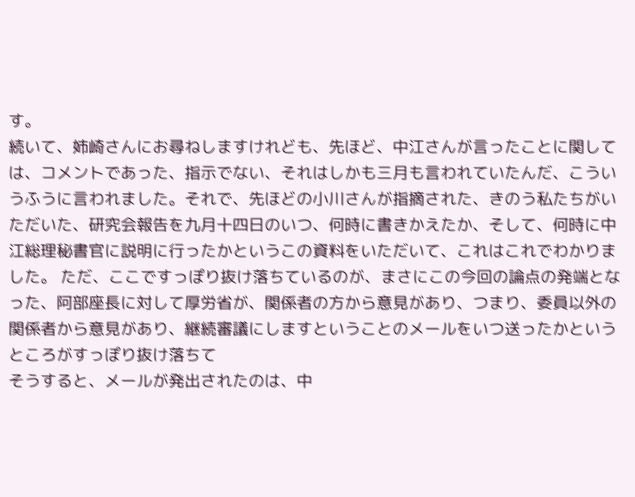す。
続いて、姉崎さんにお尋ねしますけれども、先ほど、中江さんが言ったことに関しては、コメントであった、指示でない、それはしかも三月も言われていたんだ、こういうふうに言われました。それで、先ほどの小川さんが指摘された、きのう私たちがいただいた、研究会報告を九月十四日のいつ、何時に書きかえたか、そして、何時に中江総理秘書官に説明に行ったかというこの資料をいただいて、これはこれでわかりました。 ただ、ここですっぽり抜け落ちているのが、まさにこの今回の論点の発端となった、阿部座長に対して厚労省が、関係者の方から意見があり、つまり、委員以外の関係者から意見があり、継続審議にしますということのメールをいつ送ったかというところがすっぽり抜け落ちて
そうすると、メールが発出されたのは、中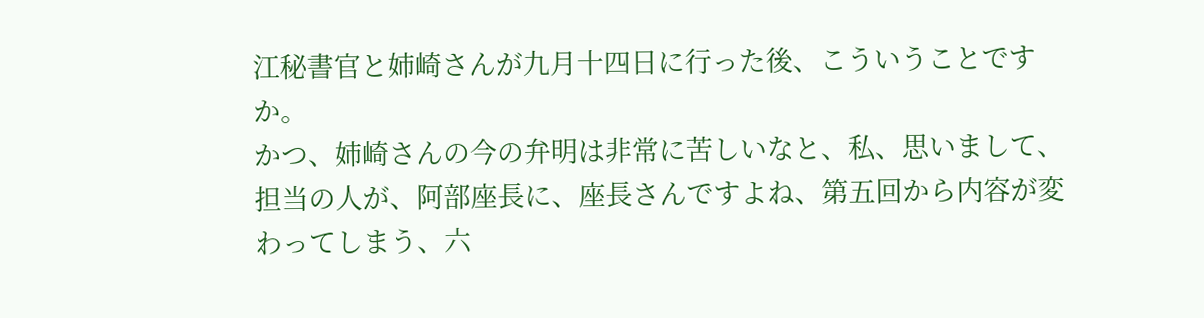江秘書官と姉崎さんが九月十四日に行った後、こういうことですか。
かつ、姉崎さんの今の弁明は非常に苦しいなと、私、思いまして、担当の人が、阿部座長に、座長さんですよね、第五回から内容が変わってしまう、六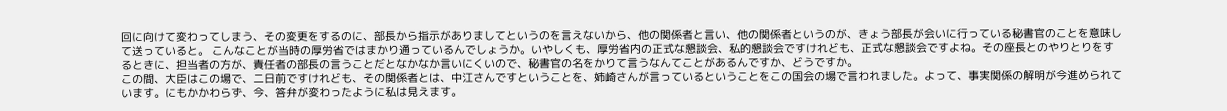回に向けて変わってしまう、その変更をするのに、部長から指示がありましてというのを言えないから、他の関係者と言い、他の関係者というのが、きょう部長が会いに行っている秘書官のことを意味して送っていると。 こんなことが当時の厚労省ではまかり通っているんでしょうか。いやしくも、厚労省内の正式な懇談会、私的懇談会ですけれども、正式な懇談会ですよね。その座長とのやりとりをするときに、担当者の方が、責任者の部長の言うことだとなかなか言いにくいので、秘書官の名をかりて言うなんてことがあるんですか、どうですか。
この間、大臣はこの場で、二日前ですけれども、その関係者とは、中江さんですということを、姉崎さんが言っているということをこの国会の場で言われました。よって、事実関係の解明が今進められています。にもかかわらず、今、答弁が変わったように私は見えます。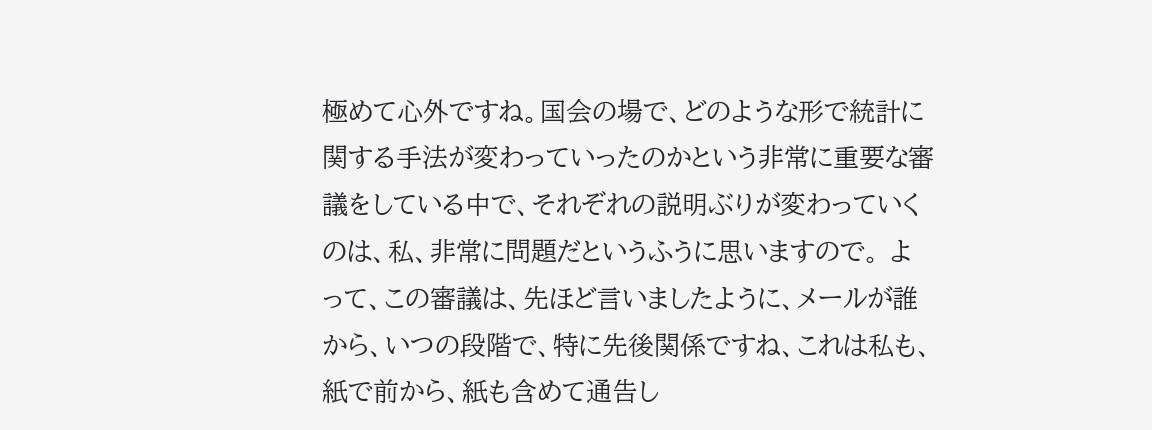極めて心外ですね。国会の場で、どのような形で統計に関する手法が変わっていったのかという非常に重要な審議をしている中で、それぞれの説明ぶりが変わっていくのは、私、非常に問題だというふうに思いますので。 よって、この審議は、先ほど言いましたように、メールが誰から、いつの段階で、特に先後関係ですね、これは私も、紙で前から、紙も含めて通告し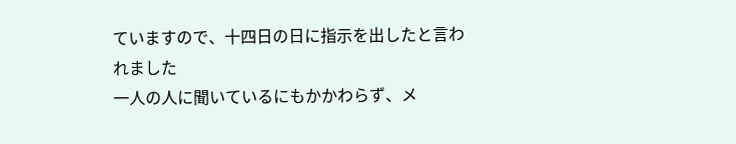ていますので、十四日の日に指示を出したと言われました
一人の人に聞いているにもかかわらず、メ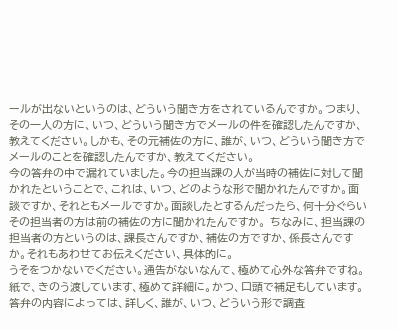ールが出ないというのは、どういう聞き方をされているんですか。つまり、その一人の方に、いつ、どういう聞き方でメールの件を確認したんですか、教えてください。しかも、その元補佐の方に、誰が、いつ、どういう聞き方でメールのことを確認したんですか、教えてください。
今の答弁の中で漏れていました。今の担当課の人が当時の補佐に対して聞かれたということで、これは、いつ、どのような形で聞かれたんですか。面談ですか、それともメールですか。面談したとするんだったら、何十分ぐらいその担当者の方は前の補佐の方に聞かれたんですか。 ちなみに、担当課の担当者の方というのは、課長さんですか、補佐の方ですか、係長さんですか。それもあわせてお伝えください、具体的に。
うそをつかないでください。通告がないなんて、極めて心外な答弁ですね。紙で、きのう渡しています、極めて詳細に。かつ、口頭で補足もしています。答弁の内容によっては、詳しく、誰が、いつ、どういう形で調査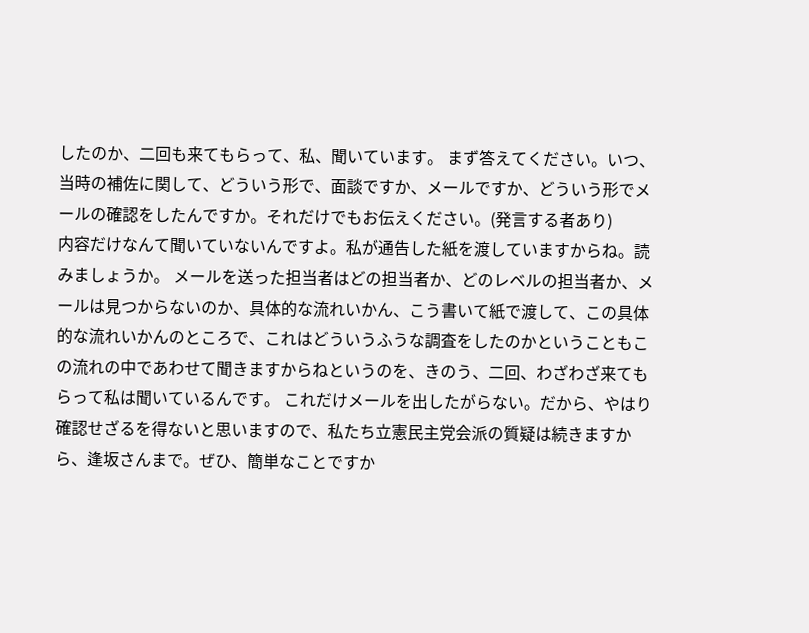したのか、二回も来てもらって、私、聞いています。 まず答えてください。いつ、当時の補佐に関して、どういう形で、面談ですか、メールですか、どういう形でメールの確認をしたんですか。それだけでもお伝えください。(発言する者あり)
内容だけなんて聞いていないんですよ。私が通告した紙を渡していますからね。読みましょうか。 メールを送った担当者はどの担当者か、どのレベルの担当者か、メールは見つからないのか、具体的な流れいかん、こう書いて紙で渡して、この具体的な流れいかんのところで、これはどういうふうな調査をしたのかということもこの流れの中であわせて聞きますからねというのを、きのう、二回、わざわざ来てもらって私は聞いているんです。 これだけメールを出したがらない。だから、やはり確認せざるを得ないと思いますので、私たち立憲民主党会派の質疑は続きますから、逢坂さんまで。ぜひ、簡単なことですか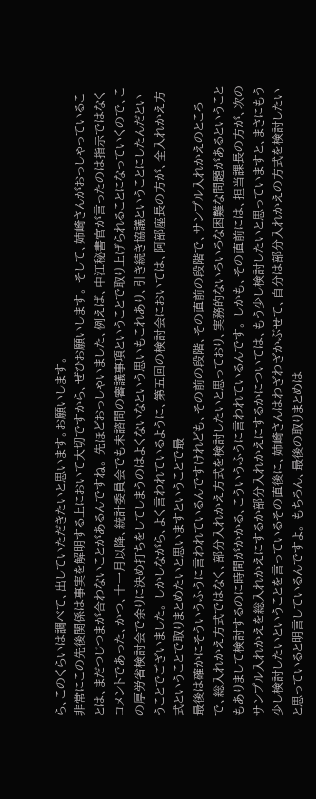ら、このくらいは調べて、出していただきたいと思います。お願いします。
非常にこの先後関係は事実を解明する上において大切ですから、ぜひお願いします。 そして、姉崎さんがおっしゃっていることは、まだつじつまが合わないことがあるんですね。 先ほどおっしゃいました、例えば、中江秘書官が言ったのは指示ではなくコメントであった、かつ、十一月以降、統計委員会でも未諮問の審議事項ということで取り上げられることになっていくので、この厚労省検討会で余りに決め打ちをしてしまうのはよくないなという思いもこれあり、引き続き協議ということにしたんだということでございました。 しかしながら、よく言われているように、第五回の検討会においては、阿部座長の方が、全入れかえ方式ということで取りまとめたいと思いますということで最
最後は確かにそういうふうに言われているんですけれども、その前の段階、その直前の段階で、サンプル入れかえのところで、総入れかえ方式ではなく、部分入れかえ方式を検討したいと思っており、実務的ないろいろな困難な問題があるということもありまして検討するのに時間がかかる、こういうふうに言われているんです。 しかも、その直前には、担当課長の方が、次のサンプル入れかえを総入れかえにするか部分入れかえにするかについては、もう少し検討したいと思っていますと、まさにもう少し検討したいということを言っているその直後に、姉崎さんはわざわざかぶせて、自分は部分入れかえの方式を検討したいと思っていると明言しているんですよ。 もちろん、最後の取りまとめは